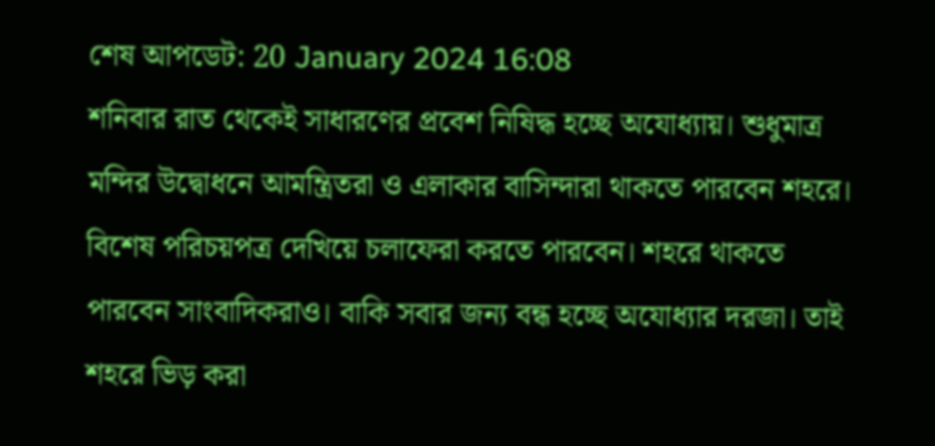শেষ আপডেট: 20 January 2024 16:08
শনিবার রাত থেকেই সাধারণের প্রবেশ নিষিদ্ধ হচ্ছে অযোধ্যায়। শুধুমাত্র মন্দির উদ্বোধনে আমন্ত্রিতরা ও এলাকার বাসিন্দারা থাকতে পারবেন শহরে। বিশেষ পরিচয়পত্র দেখিয়ে চলাফেরা করতে পারবেন। শহরে থাকতে পারবেন সাংবাদিকরাও। বাকি সবার জন্য বন্ধ হচ্ছে অযোধ্যার দরজা। তাই শহরে ভিড় করা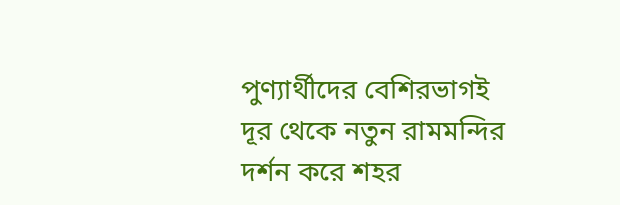পুণ্যার্থীদের বেশিরভাগই দূর থেকে নতুন রামমন্দির দর্শন করে শহর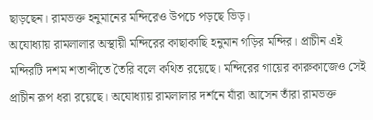ছাড়ছেন। রামভক্ত হনুমানের মন্দিরেও উপচে পড়ছে ভিড়।
অযোধ্যায় রামলালার অস্থায়ী মন্দিরের কাছাকাছি হনুমান গড়ির মন্দির। প্রাচীন এই মন্দিরটি দশম শতাব্দীতে তৈরি বলে কথিত রয়েছে। মন্দিরের গায়ের কারুকাজেও সেই প্রাচীন রূপ ধরা রয়েছে। অযোধ্যায় রামলালার দর্শনে যাঁরা আসেন তাঁরা রামভক্ত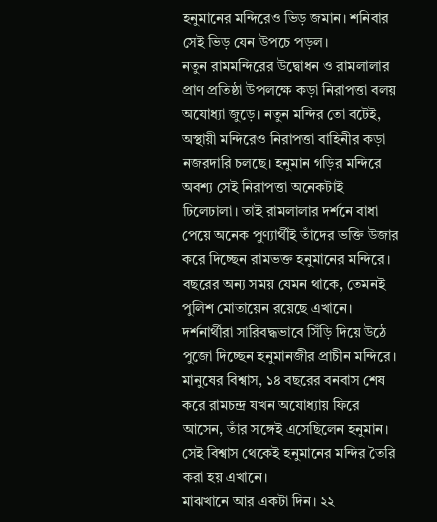হনুমানের মন্দিরেও ভিড় জমান। শনিবার সেই ভিড় যেন উপচে পড়ল।
নতুন রামমন্দিরের উদ্বোধন ও রামলালার প্রাণ প্রতিষ্ঠা উপলক্ষে কড়া নিরাপত্তা বলয় অযোধ্যা জুড়ে। নতুন মন্দির তো বটেই, অস্থায়ী মন্দিরেও নিরাপত্তা বাহিনীর কড়া নজরদারি চলছে। হনুমান গড়ির মন্দিরে অবশ্য সেই নিরাপত্তা অনেকটাই ঢিলেঢালা। তাই রামলালার দর্শনে বাধা পেয়ে অনেক পুণ্যার্থীই তাঁদের ভক্তি উজার করে দিচ্ছেন রামভক্ত হনুমানের মন্দিরে। বছরের অন্য সময় যেমন থাকে, তেমনই পুলিশ মোতায়েন রয়েছে এখানে। দর্শনার্থীরা সারিবদ্ধভাবে সিঁড়ি দিয়ে উঠে পুজো দিচ্ছেন হনুমানজীর প্রাচীন মন্দিরে। মানুষের বিশ্বাস, ১৪ বছরের বনবাস শেষ করে রামচন্দ্র যখন অযোধ্যায় ফিরে আসেন, তাঁর সঙ্গেই এসেছিলেন হনুমান। সেই বিশ্বাস থেকেই হনুমানের মন্দির তৈরি করা হয় এখানে।
মাঝখানে আর একটা দিন। ২২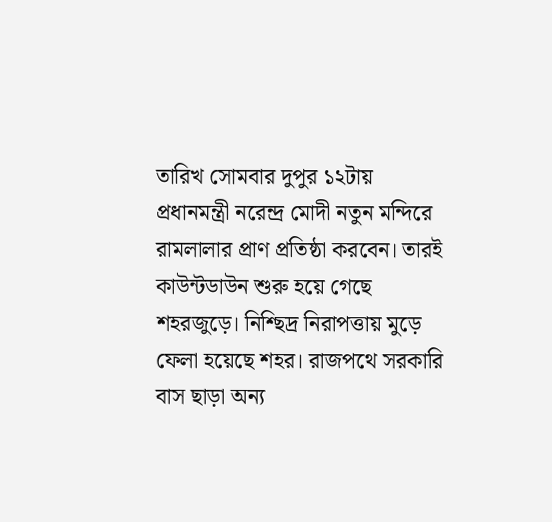তারিখ সোমবার দুপুর ১২টায় প্রধানমন্ত্রী নরেন্দ্র মোদী নতুন মন্দিরে রামলালার প্রাণ প্রতিষ্ঠা করবেন। তারই কাউন্টডাউন শুরু হয়ে গেছে শহরজুড়ে। নিশ্ছিদ্র নিরাপত্তায় মুড়ে ফেলা হয়েছে শহর। রাজপথে সরকারি বাস ছাড়া অন্য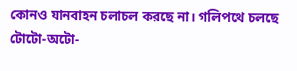কোনও যানবাহন চলাচল করছে না। গলিপথে চলছে টোটো-অটো-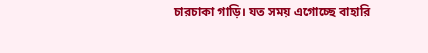চারচাকা গাড়ি। যত সময় এগোচ্ছে বাহারি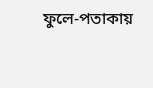ফুলে-পতাকায়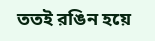ততই রঙিন হয়ে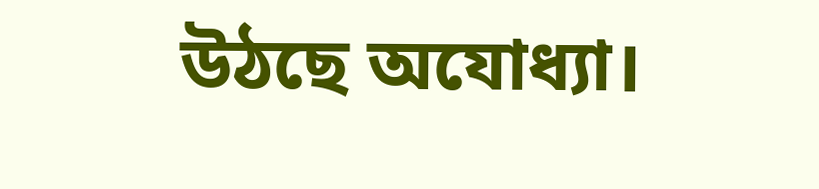উঠছে অযোধ্যা।